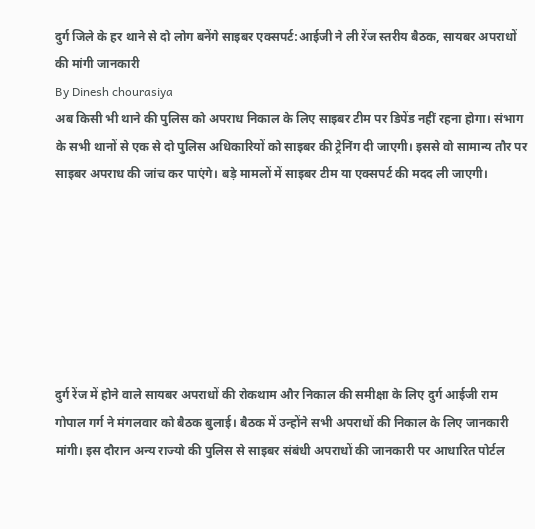दुर्ग जिले के हर थाने से दो लोग बनेंगे साइबर एक्सपर्ट:आईजी ने ली रेंज स्तरीय बैठक, सायबर अपराधों की मांगी जानकारी
By Dinesh chourasiya
अब किसी भी थाने की पुलिस को अपराध निकाल के लिए साइबर टीम पर डिपेंड नहीं रहना होगा। संभाग के सभी थानों से एक से दो पुलिस अधिकारियों को साइबर की ट्रेनिंग दी जाएगी। इससे वो सामान्य तौर पर साइबर अपराध की जांच कर पाएंगे। बड़े मामलों में साइबर टीम या एक्सपर्ट की मदद ली जाएगी।







दुर्ग रेंज में होने वाले सायबर अपराधों की रोकथाम और निकाल की समीक्षा के लिए दुर्ग आईजी राम गोपाल गर्ग ने मंगलवार को बैठक बुलाई। बैठक में उन्होंने सभी अपराधों की निकाल के लिए जानकारी मांगी। इस दौरान अन्य राज्यो की पुलिस से साइबर संबंधी अपराधों की जानकारी पर आधारित पोर्टल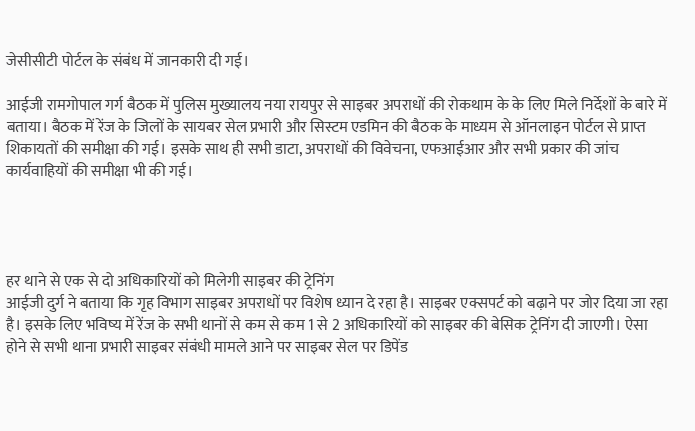जेसीसीटी पोर्टल के संबंध में जानकारी दी गई।

आईजी रामगोपाल गर्ग बैठक में पुलिस मुख्यालय नया रायपुर से साइबर अपराधों की रोकथाम के के लिए मिले निर्देशों के बारे में बताया। बैठक में रेंज के जिलों के सायबर सेल प्रभारी और सिस्टम एडमिन की बैठक के माध्यम से ऑनलाइन पोर्टल से प्राप्त शिकायतों की समीक्षा की गई। इसके साथ ही सभी डाटा, अपराधों की विवेचना, एफआईआर और सभी प्रकार की जांच कार्यवाहियों की समीक्षा भी की गई।




हर थाने से एक से दो अधिकारियों को मिलेगी साइबर की ट्रेनिंग
आईजी दुर्ग ने बताया कि गृह विभाग साइबर अपराधों पर विशेष ध्यान दे रहा है। साइबर एक्सपर्ट को बढ़ाने पर जोर दिया जा रहा है। इसके लिए भविष्य में रेंज के सभी थानों से कम से कम 1 से 2 अधिकारियों को साइबर की बेसिक ट्रेनिंग दी जाएगी। ऐसा होने से सभी थाना प्रभारी साइबर संबंधी मामले आने पर साइबर सेल पर डिपेंड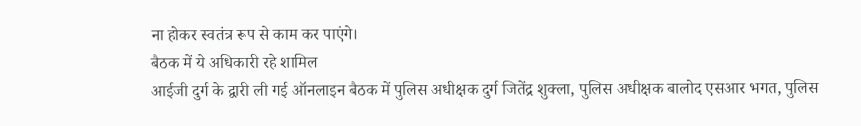ना होकर स्वतंत्र रूप से काम कर पाएंगे।
बैठक में ये अधिकारी रहे शामिल
आईजी दुर्ग के द्वारी ली गई ऑनलाइन बैठक में पुलिस अधीक्षक दुर्ग जितेंद्र शुक्ला, पुलिस अधीक्षक बालोद एसआर भगत, पुलिस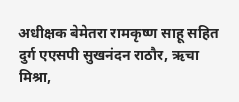अधीक्षक बेमेतरा रामकृष्ण साहू सहित दुर्ग एएसपी सुखनंदन राठौर, ऋचा मिश्रा,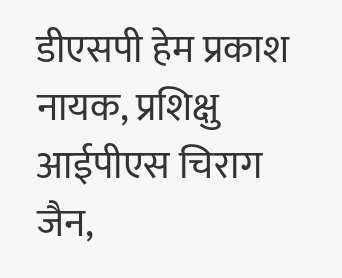डीएसपी हेम प्रकाश नायक, प्रशिक्षु आईपीएस चिराग जैन,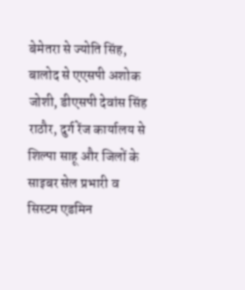बेमेतरा से ज्योति सिंह, बालोद से एएसपी अशोक जोशी, डीएसपी देवांस सिंह राठौर, दुर्ग रेंज कार्यालय से शिल्पा साहू और जिलों के साइबर सेल प्रभारी व सिस्टम एडमिन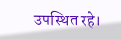उपस्थित रहे।